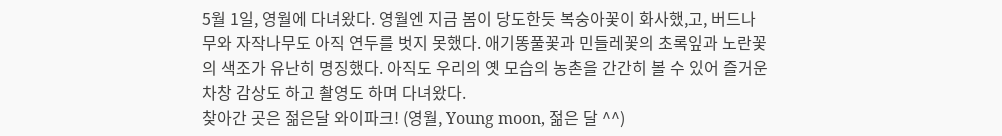5월 1일, 영월에 다녀왔다. 영월엔 지금 봄이 당도한듯 복숭아꽃이 화사했,고, 버드나무와 자작나무도 아직 연두를 벗지 못했다. 애기똥풀꽃과 민들레꽃의 초록잎과 노란꽃의 색조가 유난히 명징했다. 아직도 우리의 옛 모습의 농촌을 간간히 볼 수 있어 즐거운 차창 감상도 하고 촬영도 하며 다녀왔다.
찾아간 곳은 젊은달 와이파크! (영월, Young moon, 젊은 달 ^^)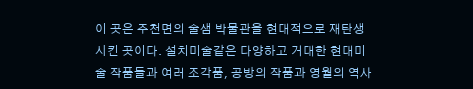이 곳은 주천면의 술샘 박물관을 현대적으로 재탄생 시킨 곳이다. 설치미술같은 다양하고 거대한 현대미술 작품들과 여러 조각품, 공방의 작품과 영월의 역사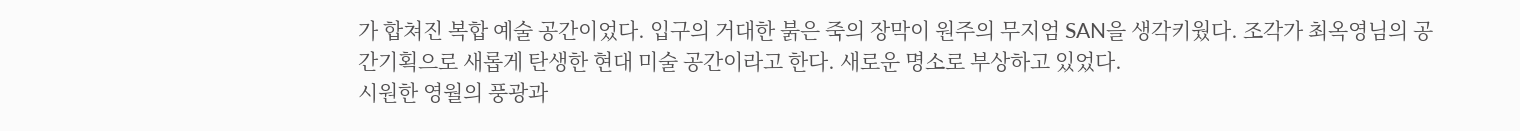가 합쳐진 복합 예술 공간이었다. 입구의 거대한 붉은 죽의 장막이 원주의 무지엄 SAN을 생각키웠다. 조각가 최옥영님의 공간기획으로 새롭게 탄생한 현대 미술 공간이라고 한다. 새로운 명소로 부상하고 있었다.
시원한 영월의 풍광과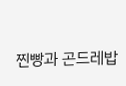찐빵과 곤드레밥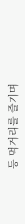등 먹거리를 즐기며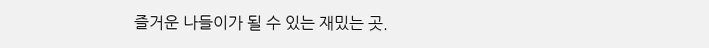즐거운 나들이가 될 수 있는 재밌는 곳.